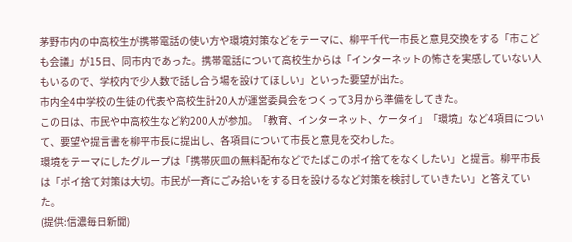茅野市内の中高校生が携帯電話の使い方や環境対策などをテーマに、柳平千代一市長と意見交換をする「市こども会議」が15日、同市内であった。携帯電話について高校生からは「インターネットの怖さを実感していない人もいるので、学校内で少人数で話し合う場を設けてほしい」といった要望が出た。
市内全4中学校の生徒の代表や高校生計20人が運営委員会をつくって3月から準備をしてきた。
この日は、市民や中高校生など約200人が参加。「教育、インターネット、ケータイ」「環境」など4項目について、要望や提言書を柳平市長に提出し、各項目について市長と意見を交わした。
環境をテーマにしたグループは「携帯灰皿の無料配布などでたばこのポイ捨てをなくしたい」と提言。柳平市長は「ポイ捨て対策は大切。市民が一斉にごみ拾いをする日を設けるなど対策を検討していきたい」と答えていた。
(提供:信濃毎日新聞)